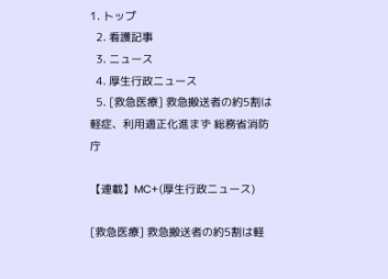1. トップ
  2. 看護記事
  3. ニュース
  4. 厚生行政ニュース
  5. [救急医療] 救急搬送者の約5割は軽症、利用適正化進まず 総務省消防庁

【連載】MC+(厚生行政ニュース)

[救急医療] 救急搬送者の約5割は軽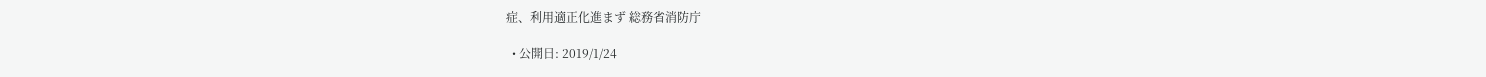症、利用適正化進まず 総務省消防庁

  • 公開日: 2019/1/24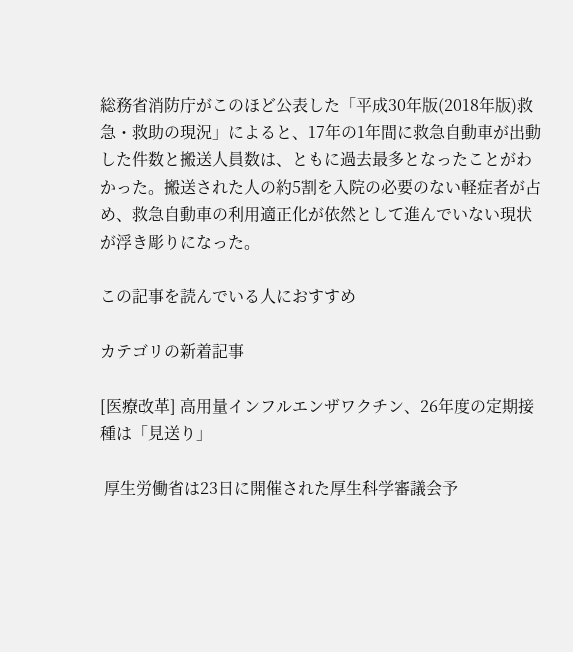総務省消防庁がこのほど公表した「平成30年版(2018年版)救急・救助の現況」によると、17年の1年間に救急自動車が出動した件数と搬送人員数は、ともに過去最多となったことがわかった。搬送された人の約5割を入院の必要のない軽症者が占め、救急自動車の利用適正化が依然として進んでいない現状が浮き彫りになった。

この記事を読んでいる人におすすめ

カテゴリの新着記事

[医療改革] 高用量インフルエンザワクチン、26年度の定期接種は「見送り」

 厚生労働省は23日に開催された厚生科学審議会予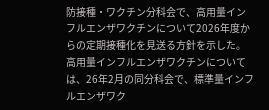防接種・ワクチン分科会で、高用量インフルエンザワクチンについて2026年度からの定期接種化を見送る方針を示した。 高用量インフルエンザワクチンについては、26年2月の同分科会で、標準量インフルエンザワク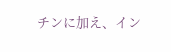チンに加え、イン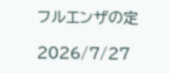フルエンザの定

2026/7/27